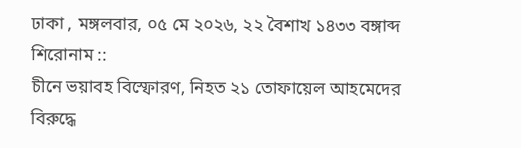ঢাকা , মঙ্গলবার, ০৫ মে ২০২৬, ২২ বৈশাখ ১৪৩৩ বঙ্গাব্দ
শিরোনাম ::
চীনে ভয়াবহ বিস্ফোরণ, নিহত ২১ তোফায়েল আহমেদের বিরুদ্ধে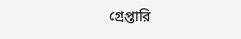গ্রেপ্তারি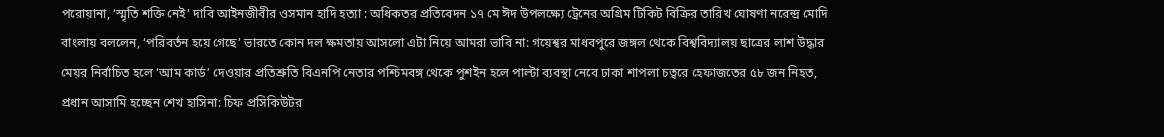পরোয়ানা, ‘স্মৃতি শক্তি নেই’ দাবি আইনজীবীর ওসমান হাদি হত্যা : অধিকতর প্রতিবেদন ১৭ মে ঈদ উপলক্ষ্যে ট্রেনের অগ্রিম টিকিট বিক্রির তারিখ ঘোষণা নরেন্দ্র মোদি বাংলায় বললেন, ‘পরিবর্তন হয়ে গেছে’ ভারতে কোন দল ক্ষমতায় আসলো এটা নিয়ে আমরা ভাবি না: গয়েশ্বর মাধবপুরে জঙ্গল থেকে বিশ্ববিদ্যালয় ছাত্রের লাশ উদ্ধার মেয়র নির্বাচিত হলে ‘আম কার্ড’ দেওয়ার প্রতিশ্রুতি বিএনপি নেতার পশ্চিমবঙ্গ থেকে পুশইন হলে পাল্টা ব্যবস্থা নেবে ঢাকা শাপলা চত্বরে হেফাজতের ৫৮ জন নিহত, প্রধান আসামি হচ্ছেন শেখ হাসিনা: চিফ প্রসিকিউটর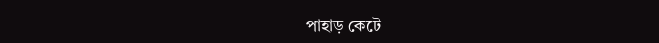পাহাড় কেটে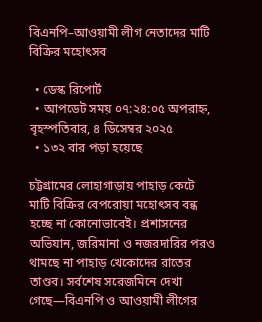বিএনপি–আওয়ামী লীগ নেতাদের মাটি বিক্রির মহোৎসব

  • ডেস্ক রিপোর্ট
  • আপডেট সময় ০৭:২৪:০৫ অপরাহ্ন, বৃহস্পতিবার, ৪ ডিসেম্বর ২০২৫
  • ১৩২ বার পড়া হয়েছে

চট্টগ্রামের লোহাগাড়ায় পাহাড় কেটে মাটি বিক্রির বেপরোয়া মহোৎসব বন্ধ হচ্ছে না কোনোভাবেই। প্রশাসনের অভিযান, জরিমানা ও নজরদারির পরও থামছে না পাহাড় খেকোদের রাতের তাণ্ডব। সর্বশেষ সরেজমিনে দেখা গেছে—বিএনপি ও আওয়ামী লীগের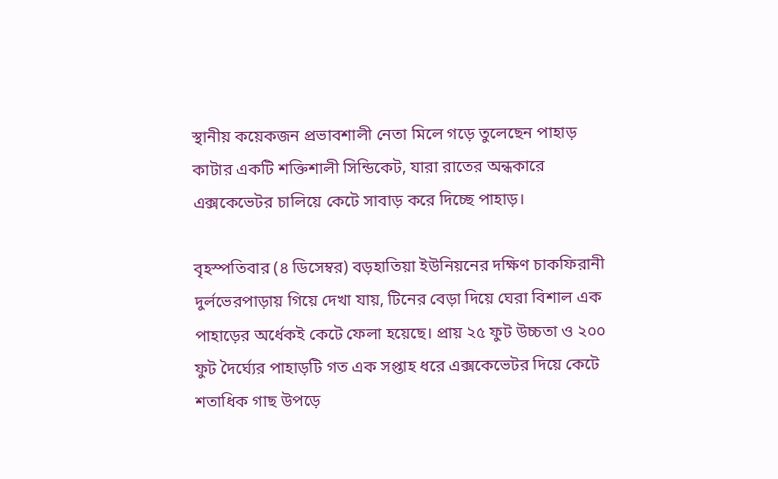স্থানীয় কয়েকজন প্রভাবশালী নেতা মিলে গড়ে তুলেছেন পাহাড় কাটার একটি শক্তিশালী সিন্ডিকেট, যারা রাতের অন্ধকারে এক্সকেভেটর চালিয়ে কেটে সাবাড় করে দিচ্ছে পাহাড়।

বৃহস্পতিবার (৪ ডিসেম্বর) বড়হাতিয়া ইউনিয়নের দক্ষিণ চাকফিরানী দুর্লভেরপাড়ায় গিয়ে দেখা যায়, টিনের বেড়া দিয়ে ঘেরা বিশাল এক পাহাড়ের অর্ধেকই কেটে ফেলা হয়েছে। প্রায় ২৫ ফুট উচ্চতা ও ২০০ ফুট দৈর্ঘ্যের পাহাড়টি গত এক সপ্তাহ ধরে এক্সকেভেটর দিয়ে কেটে শতাধিক গাছ উপড়ে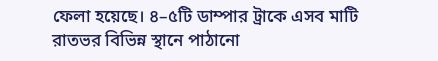ফেলা হয়েছে। ৪–৫টি ডাম্পার ট্রাকে এসব মাটি রাতভর বিভিন্ন স্থানে পাঠানো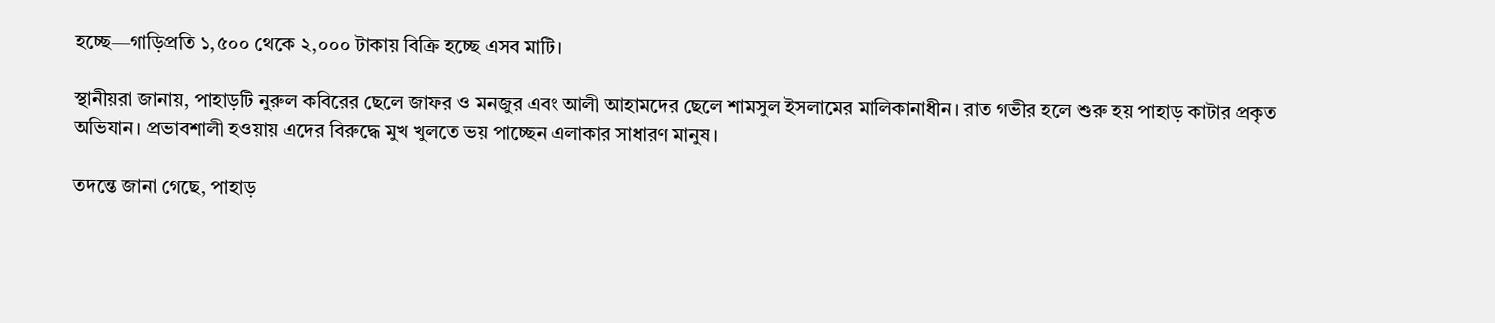হচ্ছে—গাড়িপ্রতি ১,৫০০ থেকে ২,০০০ টাকায় বিক্রি হচ্ছে এসব মাটি।

স্থানীয়রা জানায়, পাহাড়টি নুরুল কবিরের ছেলে জাফর ও মনজুর এবং আলী আহামদের ছেলে শামসুল ইসলামের মালিকানাধীন। রাত গভীর হলে শুরু হয় পাহাড় কাটার প্রকৃত অভিযান। প্রভাবশালী হওয়ায় এদের বিরুদ্ধে মুখ খুলতে ভয় পাচ্ছেন এলাকার সাধারণ মানুষ।

তদন্তে জানা গেছে, পাহাড়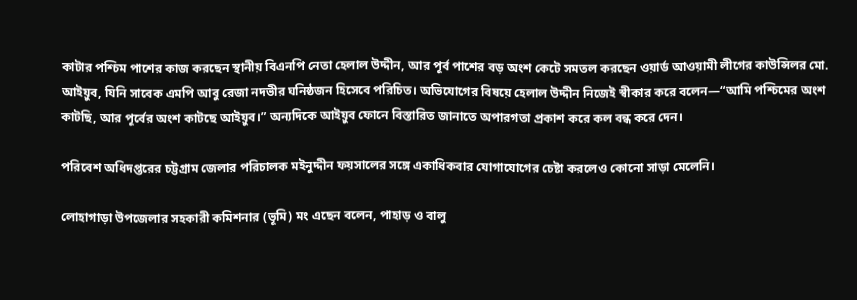কাটার পশ্চিম পাশের কাজ করছেন স্থানীয় বিএনপি নেতা হেলাল উদ্দীন, আর পূর্ব পাশের বড় অংশ কেটে সমতল করছেন ওয়ার্ড আওয়ামী লীগের কাউন্সিলর মো. আইয়ুব, যিনি সাবেক এমপি আবু রেজা নদভীর ঘনিষ্ঠজন হিসেবে পরিচিত। অভিযোগের বিষয়ে হেলাল উদ্দীন নিজেই স্বীকার করে বলেন—“আমি পশ্চিমের অংশ কাটছি, আর পূর্বের অংশ কাটছে আইয়ুব।” অন্যদিকে আইয়ুব ফোনে বিস্তারিত জানাতে অপারগতা প্রকাশ করে কল বন্ধ করে দেন।

পরিবেশ অধিদপ্তরের চট্টগ্রাম জেলার পরিচালক মইনুদ্দীন ফয়সালের সঙ্গে একাধিকবার যোগাযোগের চেষ্টা করলেও কোনো সাড়া মেলেনি।

লোহাগাড়া উপজেলার সহকারী কমিশনার (ভূমি) মং এছেন বলেন, পাহাড় ও বালু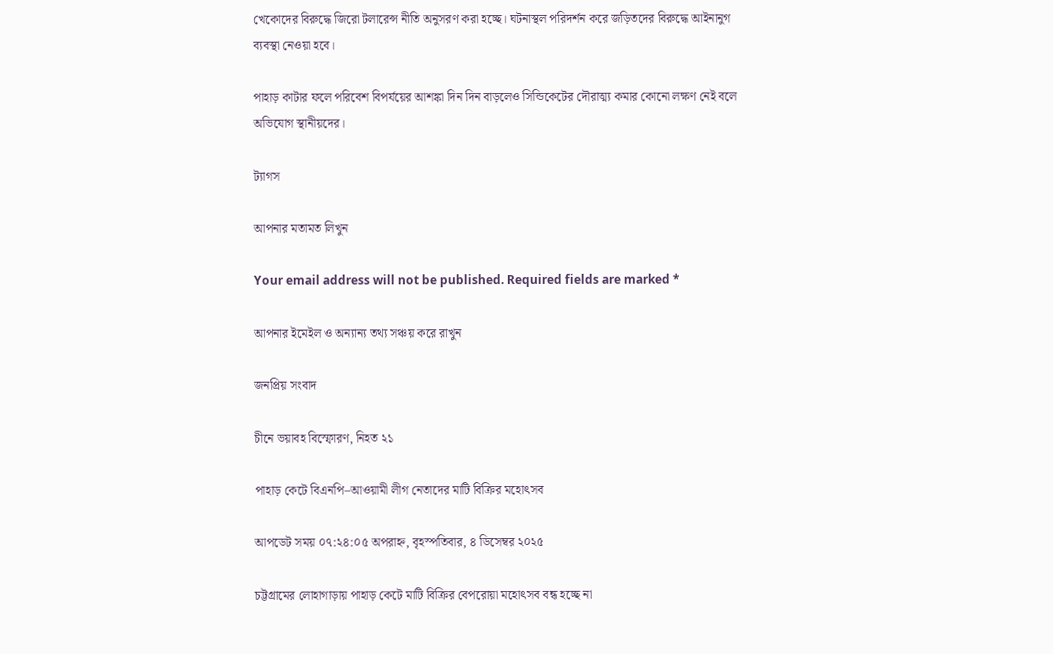খেকোদের বিরুদ্ধে জিরো টলারেন্স নীতি অনুসরণ করা হচ্ছে। ঘটনাস্থল পরিদর্শন করে জড়িতদের বিরুদ্ধে আইনানুগ ব্যবস্থা নেওয়া হবে।

পাহাড় কাটার ফলে পরিবেশ বিপর্যয়ের আশঙ্কা দিন দিন বাড়লেও সিন্ডিকেটের দৌরাত্ম্য কমার কোনো লক্ষণ নেই বলে অভিযোগ স্থানীয়দের।

ট্যাগস

আপনার মতামত লিখুন

Your email address will not be published. Required fields are marked *

আপনার ইমেইল ও অন্যান্য তথ্য সঞ্চয় করে রাখুন

জনপ্রিয় সংবাদ

চীনে ভয়াবহ বিস্ফোরণ, নিহত ২১

পাহাড় কেটে বিএনপি–আওয়ামী লীগ নেতাদের মাটি বিক্রির মহোৎসব

আপডেট সময় ০৭:২৪:০৫ অপরাহ্ন, বৃহস্পতিবার, ৪ ডিসেম্বর ২০২৫

চট্টগ্রামের লোহাগাড়ায় পাহাড় কেটে মাটি বিক্রির বেপরোয়া মহোৎসব বন্ধ হচ্ছে না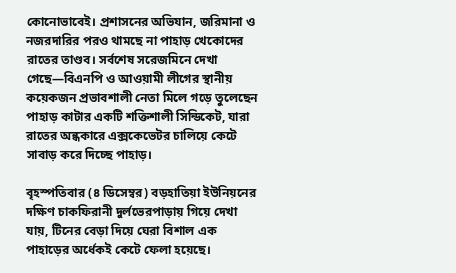কোনোভাবেই। প্রশাসনের অভিযান, জরিমানা ও নজরদারির পরও থামছে না পাহাড় খেকোদের রাতের তাণ্ডব। সর্বশেষ সরেজমিনে দেখা গেছে—বিএনপি ও আওয়ামী লীগের স্থানীয় কয়েকজন প্রভাবশালী নেতা মিলে গড়ে তুলেছেন পাহাড় কাটার একটি শক্তিশালী সিন্ডিকেট, যারা রাতের অন্ধকারে এক্সকেভেটর চালিয়ে কেটে সাবাড় করে দিচ্ছে পাহাড়।

বৃহস্পতিবার (৪ ডিসেম্বর) বড়হাতিয়া ইউনিয়নের দক্ষিণ চাকফিরানী দুর্লভেরপাড়ায় গিয়ে দেখা যায়, টিনের বেড়া দিয়ে ঘেরা বিশাল এক পাহাড়ের অর্ধেকই কেটে ফেলা হয়েছে।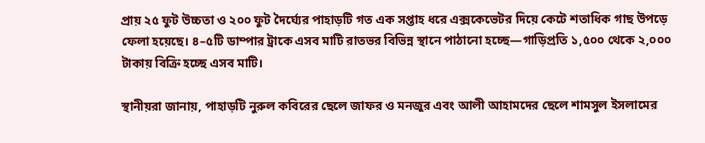প্রায় ২৫ ফুট উচ্চতা ও ২০০ ফুট দৈর্ঘ্যের পাহাড়টি গত এক সপ্তাহ ধরে এক্সকেভেটর দিয়ে কেটে শতাধিক গাছ উপড়ে ফেলা হয়েছে। ৪–৫টি ডাম্পার ট্রাকে এসব মাটি রাতভর বিভিন্ন স্থানে পাঠানো হচ্ছে—গাড়িপ্রতি ১,৫০০ থেকে ২,০০০ টাকায় বিক্রি হচ্ছে এসব মাটি।

স্থানীয়রা জানায়, পাহাড়টি নুরুল কবিরের ছেলে জাফর ও মনজুর এবং আলী আহামদের ছেলে শামসুল ইসলামের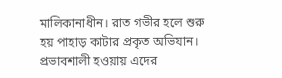মালিকানাধীন। রাত গভীর হলে শুরু হয় পাহাড় কাটার প্রকৃত অভিযান। প্রভাবশালী হওয়ায় এদের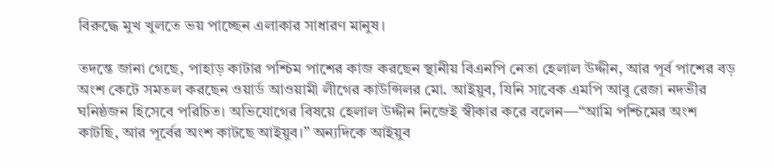বিরুদ্ধে মুখ খুলতে ভয় পাচ্ছেন এলাকার সাধারণ মানুষ।

তদন্তে জানা গেছে, পাহাড় কাটার পশ্চিম পাশের কাজ করছেন স্থানীয় বিএনপি নেতা হেলাল উদ্দীন, আর পূর্ব পাশের বড় অংশ কেটে সমতল করছেন ওয়ার্ড আওয়ামী লীগের কাউন্সিলর মো. আইয়ুব, যিনি সাবেক এমপি আবু রেজা নদভীর ঘনিষ্ঠজন হিসেবে পরিচিত। অভিযোগের বিষয়ে হেলাল উদ্দীন নিজেই স্বীকার করে বলেন—“আমি পশ্চিমের অংশ কাটছি, আর পূর্বের অংশ কাটছে আইয়ুব।” অন্যদিকে আইয়ুব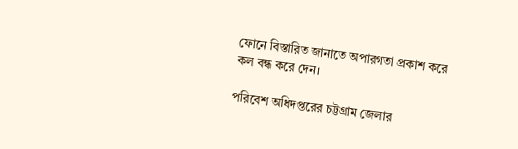ফোনে বিস্তারিত জানাতে অপারগতা প্রকাশ করে কল বন্ধ করে দেন।

পরিবেশ অধিদপ্তরের চট্টগ্রাম জেলার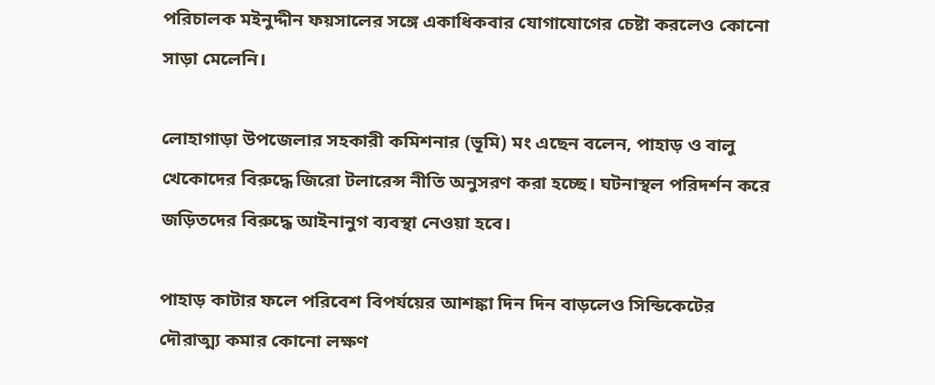পরিচালক মইনুদ্দীন ফয়সালের সঙ্গে একাধিকবার যোগাযোগের চেষ্টা করলেও কোনো সাড়া মেলেনি।

লোহাগাড়া উপজেলার সহকারী কমিশনার (ভূমি) মং এছেন বলেন, পাহাড় ও বালু খেকোদের বিরুদ্ধে জিরো টলারেন্স নীতি অনুসরণ করা হচ্ছে। ঘটনাস্থল পরিদর্শন করে জড়িতদের বিরুদ্ধে আইনানুগ ব্যবস্থা নেওয়া হবে।

পাহাড় কাটার ফলে পরিবেশ বিপর্যয়ের আশঙ্কা দিন দিন বাড়লেও সিন্ডিকেটের দৌরাত্ম্য কমার কোনো লক্ষণ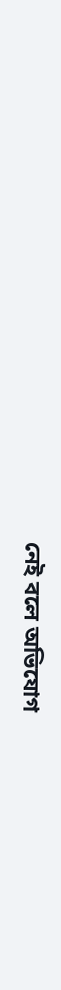নেই বলে অভিযোগ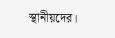স্থানীয়দের।